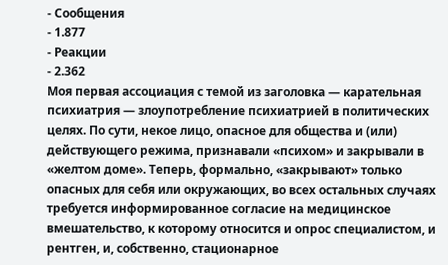- Сообщения
- 1.877
- Реакции
- 2.362
Моя первая ассоциация с темой из заголовка — карательная психиатрия — злоупотребление психиатрией в политических целях. По сути, некое лицо, опасное для общества и (или) действующего режима, признавали «психом» и закрывали в «желтом доме». Теперь, формально, «закрывают» только опасных для себя или окружающих, во всех остальных случаях требуется информированное согласие на медицинское вмешательство, к которому относится и опрос специалистом, и рентген, и, собственно, стационарное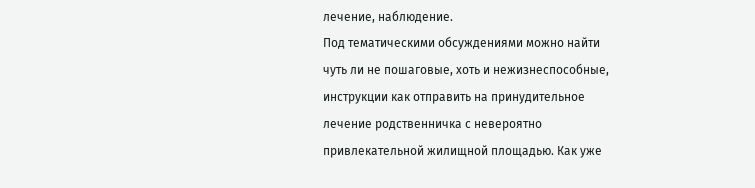лечение, наблюдение.
Под тематическими обсуждениями можно найти чуть ли не пошаговые, хоть и нежизнеспособные, инструкции как отправить на принудительное лечение родственничка с невероятно привлекательной жилищной площадью. Как уже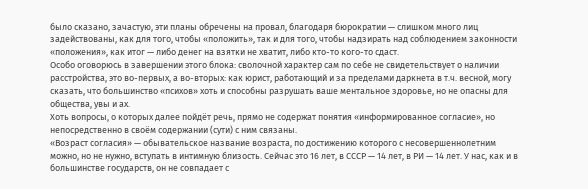было сказано, зачастую, эти планы обречены на провал, благодаря бюрократии — слишком много лиц задействованы, как для того, чтобы «положить», так и для того, чтобы надзирать над соблюдением законности «положения», как итог — либо денег на взятки не хватит, либо кто-то кого-то сдаст.
Особо оговорюсь в завершении этого блока: сволочной характер сам по себе не свидетельствует о наличии расстройства, это во-первых, а во-вторых: как юрист, работающий и за пределами даркнета в т.ч. весной, могу сказать, что большинство «психов» хоть и способны разрушать ваше ментальное здоровье, но не опасны для общества, увы и ах.
Хоть вопросы, о которых далее пойдёт речь, прямо не содержат понятия «информированное согласие», но непосредственно в своём содержании (сути) с ним связаны.
«Возраст согласия» — обывательское название возраста, по достижению которого с несовершеннолетним можно, но не нужно, вступать в интимную близость. Сейчас это 16 лет, в СССР — 14 лет, в РИ — 14 лет. У нас, как и в большинстве государств, он не совпадает с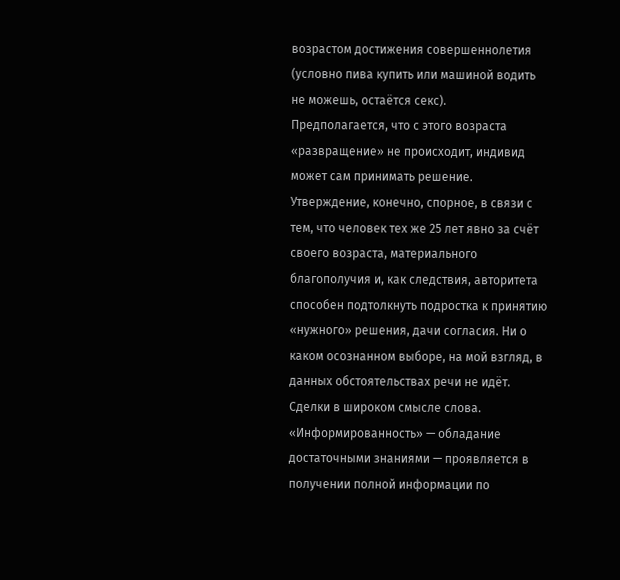возрастом достижения совершеннолетия (условно пива купить или машиной водить не можешь, остаётся секс).
Предполагается, что с этого возраста «развращение» не происходит, индивид может сам принимать решение. Утверждение, конечно, спорное, в связи с тем, что человек тех же 25 лет явно за счёт своего возраста, материального благополучия и, как следствия, авторитета способен подтолкнуть подростка к принятию «нужного» решения, дачи согласия. Ни о каком осознанном выборе, на мой взгляд, в данных обстоятельствах речи не идёт.
Сделки в широком смысле слова. «Информированность» — обладание достаточными знаниями — проявляется в получении полной информации по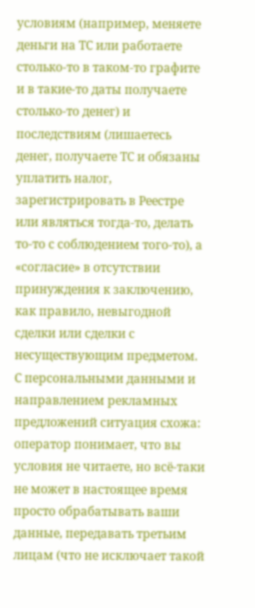условиям (например, меняете деньги на ТС или работаете столько-то в таком-то графите и в такие-то даты получаете столько-то денег) и последствиям (лишаетесь денег, получаете ТС и обязаны уплатить налог, зарегистрировать в Реестре или являться тогда-то, делать то-то с соблюдением того-то), а «согласие» в отсутствии принуждения к заключению, как правило, невыгодной сделки или сделки с несуществующим предметом.
С персональными данными и направлением рекламных предложений ситуация схожа: оператор понимает, что вы условия не читаете, но всё-таки не может в настоящее время просто обрабатывать ваши данные, передавать третьим лицам (что не исключает такой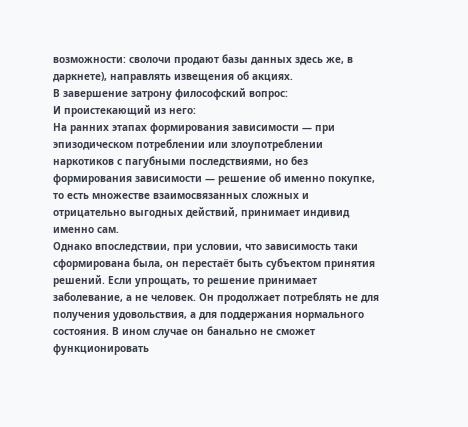возможности: сволочи продают базы данных здесь же, в даркнете), направлять извещения об акциях.
В завершение затрону философский вопрос:
И проистекающий из него:
На ранних этапах формирования зависимости — при эпизодическом потреблении или злоупотреблении наркотиков с пагубными последствиями, но без формирования зависимости — решение об именно покупке, то есть множестве взаимосвязанных сложных и отрицательно выгодных действий, принимает индивид именно сам.
Однако впоследствии, при условии, что зависимость таки сформирована была, он перестаёт быть субъектом принятия решений. Если упрощать, то решение принимает заболевание, а не человек. Он продолжает потреблять не для получения удовольствия, а для поддержания нормального состояния. В ином случае он банально не сможет функционировать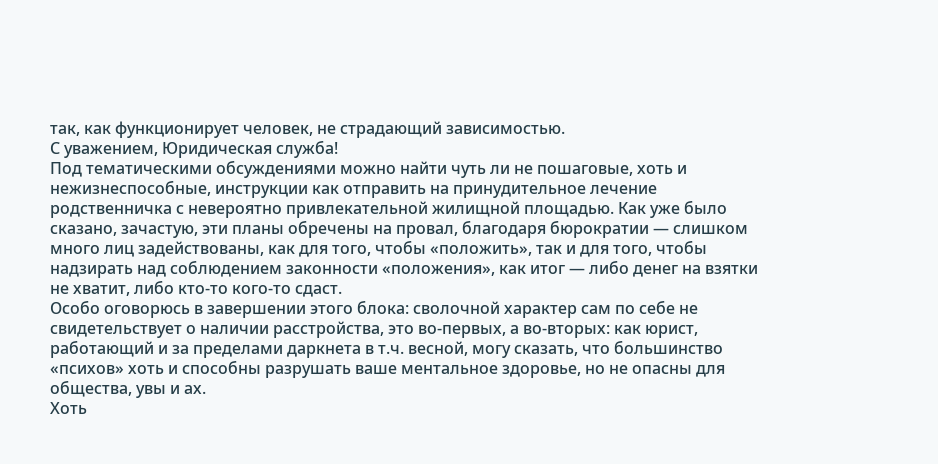так, как функционирует человек, не страдающий зависимостью.
С уважением, Юридическая служба!
Под тематическими обсуждениями можно найти чуть ли не пошаговые, хоть и нежизнеспособные, инструкции как отправить на принудительное лечение родственничка с невероятно привлекательной жилищной площадью. Как уже было сказано, зачастую, эти планы обречены на провал, благодаря бюрократии — слишком много лиц задействованы, как для того, чтобы «положить», так и для того, чтобы надзирать над соблюдением законности «положения», как итог — либо денег на взятки не хватит, либо кто-то кого-то сдаст.
Особо оговорюсь в завершении этого блока: сволочной характер сам по себе не свидетельствует о наличии расстройства, это во-первых, а во-вторых: как юрист, работающий и за пределами даркнета в т.ч. весной, могу сказать, что большинство «психов» хоть и способны разрушать ваше ментальное здоровье, но не опасны для общества, увы и ах.
Хоть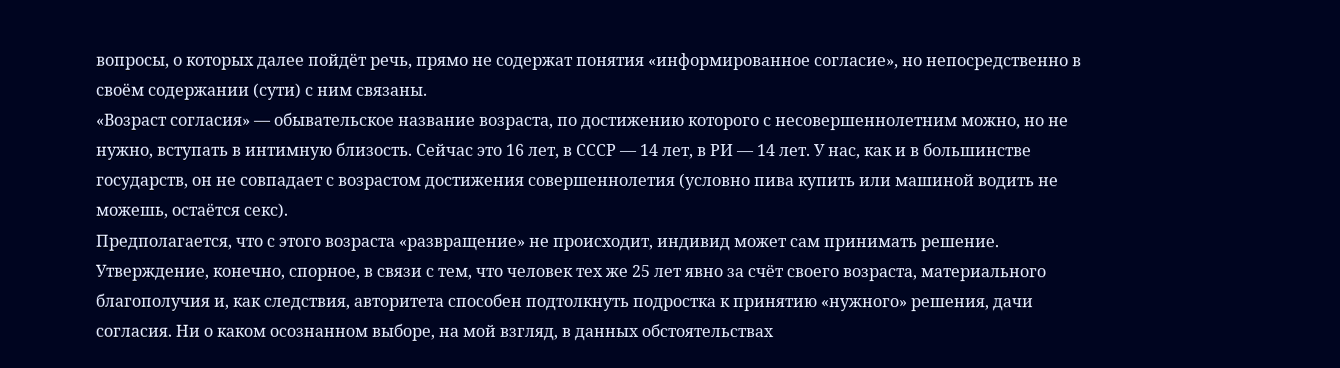вопросы, о которых далее пойдёт речь, прямо не содержат понятия «информированное согласие», но непосредственно в своём содержании (сути) с ним связаны.
«Возраст согласия» — обывательское название возраста, по достижению которого с несовершеннолетним можно, но не нужно, вступать в интимную близость. Сейчас это 16 лет, в СССР — 14 лет, в РИ — 14 лет. У нас, как и в большинстве государств, он не совпадает с возрастом достижения совершеннолетия (условно пива купить или машиной водить не можешь, остаётся секс).
Предполагается, что с этого возраста «развращение» не происходит, индивид может сам принимать решение. Утверждение, конечно, спорное, в связи с тем, что человек тех же 25 лет явно за счёт своего возраста, материального благополучия и, как следствия, авторитета способен подтолкнуть подростка к принятию «нужного» решения, дачи согласия. Ни о каком осознанном выборе, на мой взгляд, в данных обстоятельствах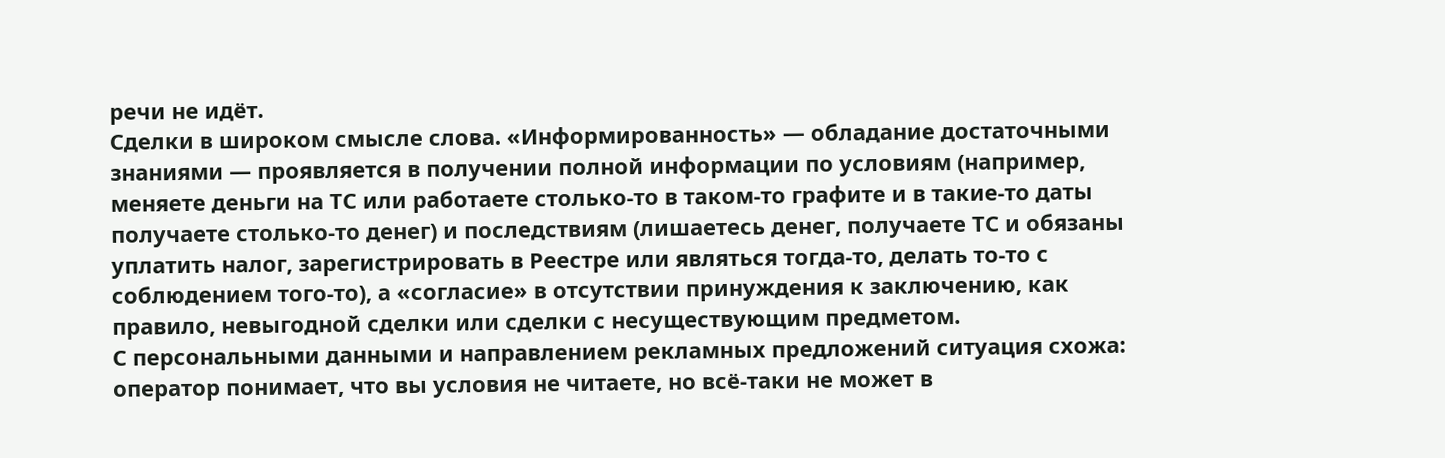речи не идёт.
Сделки в широком смысле слова. «Информированность» — обладание достаточными знаниями — проявляется в получении полной информации по условиям (например, меняете деньги на ТС или работаете столько-то в таком-то графите и в такие-то даты получаете столько-то денег) и последствиям (лишаетесь денег, получаете ТС и обязаны уплатить налог, зарегистрировать в Реестре или являться тогда-то, делать то-то с соблюдением того-то), а «согласие» в отсутствии принуждения к заключению, как правило, невыгодной сделки или сделки с несуществующим предметом.
С персональными данными и направлением рекламных предложений ситуация схожа: оператор понимает, что вы условия не читаете, но всё-таки не может в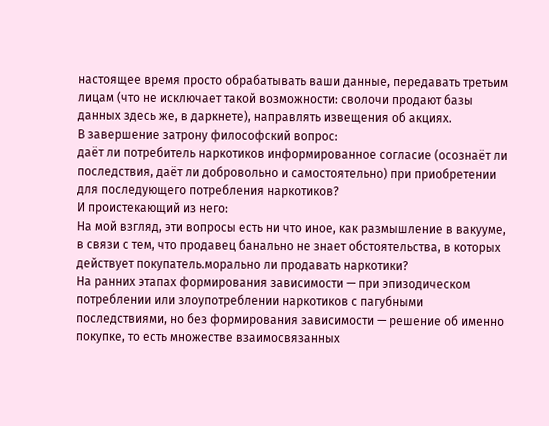настоящее время просто обрабатывать ваши данные, передавать третьим лицам (что не исключает такой возможности: сволочи продают базы данных здесь же, в даркнете), направлять извещения об акциях.
В завершение затрону философский вопрос:
даёт ли потребитель наркотиков информированное согласие (осознаёт ли последствия, даёт ли добровольно и самостоятельно) при приобретении для последующего потребления наркотиков?
И проистекающий из него:
На мой взгляд, эти вопросы есть ни что иное, как размышление в вакууме, в связи с тем, что продавец банально не знает обстоятельства, в которых действует покупатель.морально ли продавать наркотики?
На ранних этапах формирования зависимости — при эпизодическом потреблении или злоупотреблении наркотиков с пагубными последствиями, но без формирования зависимости — решение об именно покупке, то есть множестве взаимосвязанных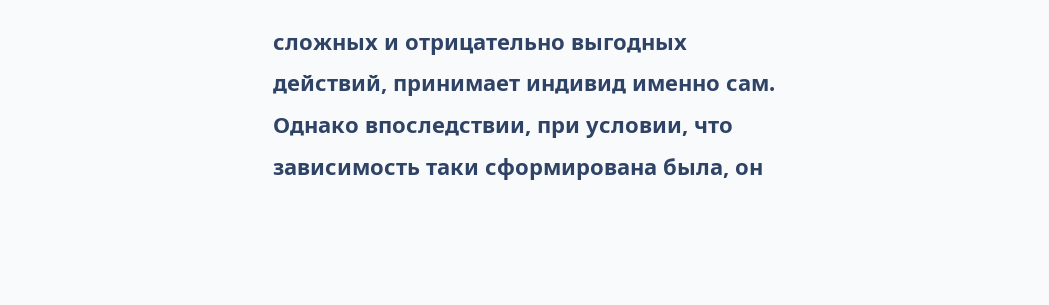сложных и отрицательно выгодных действий, принимает индивид именно сам.
Однако впоследствии, при условии, что зависимость таки сформирована была, он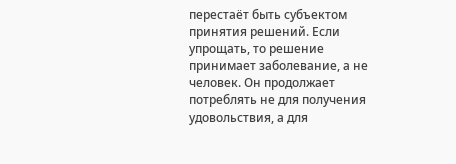перестаёт быть субъектом принятия решений. Если упрощать, то решение принимает заболевание, а не человек. Он продолжает потреблять не для получения удовольствия, а для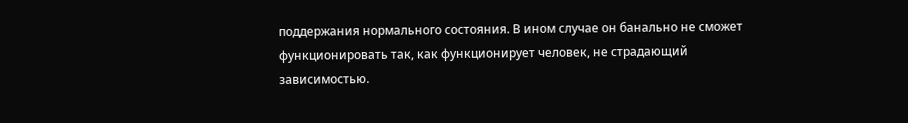поддержания нормального состояния. В ином случае он банально не сможет функционировать так, как функционирует человек, не страдающий зависимостью.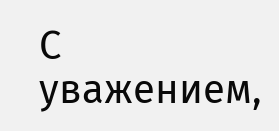С уважением,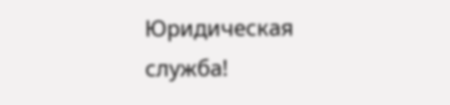Юридическая служба!